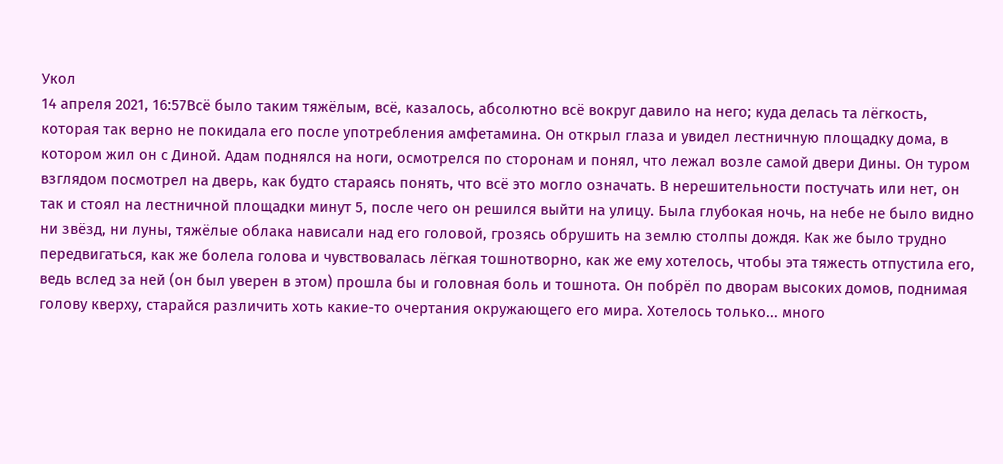Укол
14 апреля 2021, 16:57Всё было таким тяжёлым, всё, казалось, абсолютно всё вокруг давило на него; куда делась та лёгкость, которая так верно не покидала его после употребления амфетамина. Он открыл глаза и увидел лестничную площадку дома, в котором жил он с Диной. Адам поднялся на ноги, осмотрелся по сторонам и понял, что лежал возле самой двери Дины. Он туром взглядом посмотрел на дверь, как будто стараясь понять, что всё это могло означать. В нерешительности постучать или нет, он так и стоял на лестничной площадки минут 5, после чего он решился выйти на улицу. Была глубокая ночь, на небе не было видно ни звёзд, ни луны, тяжёлые облака нависали над его головой, грозясь обрушить на землю столпы дождя. Как же было трудно передвигаться, как же болела голова и чувствовалась лёгкая тошнотворно, как же ему хотелось, чтобы эта тяжесть отпустила его, ведь вслед за ней (он был уверен в этом) прошла бы и головная боль и тошнота. Он побрёл по дворам высоких домов, поднимая голову кверху, старайся различить хоть какие-то очертания окружающего его мира. Хотелось только... много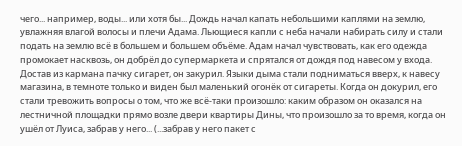чего... например, воды... или хотя бы... Дождь начал капать небольшими каплями на землю, увлажняя влагой волосы и плечи Адама. Льющиеся капли с неба начали набирать силу и стали подать на землю всё в большем и большем объёме. Адам начал чувствовать, как его одежда промокает насквозь, он добрёл до супермаркета и спрятался от дождя под навесом у входа. Достав из кармана пачку сигарет, он закурил. Языки дыма стали подниматься вверх, к навесу магазина, в темноте только и виден был маленький огонёк от сигареты. Когда он докурил, его стали тревожить вопросы о том, что же всё-таки произошло: каким образом он оказался на лестничной площадки прямо возле двери квартиры Дины, что произошло за то время, когда он ушёл от Луиса, забрав у него... (...забрав у него пакет с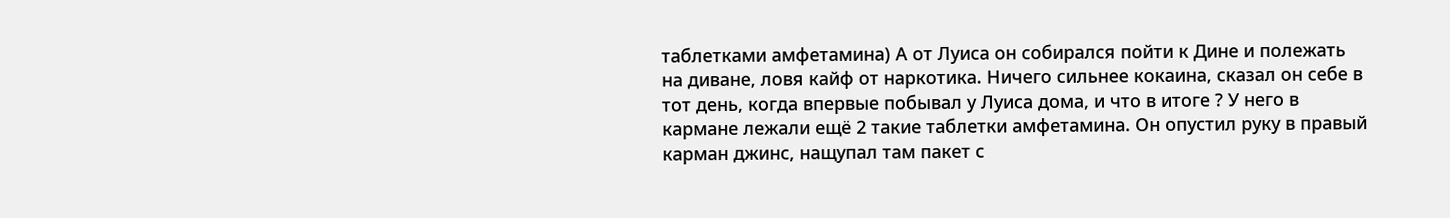таблетками амфетамина) А от Луиса он собирался пойти к Дине и полежать на диване, ловя кайф от наркотика. Ничего сильнее кокаина, сказал он себе в тот день, когда впервые побывал у Луиса дома, и что в итоге ? У него в кармане лежали ещё 2 такие таблетки амфетамина. Он опустил руку в правый карман джинс, нащупал там пакет с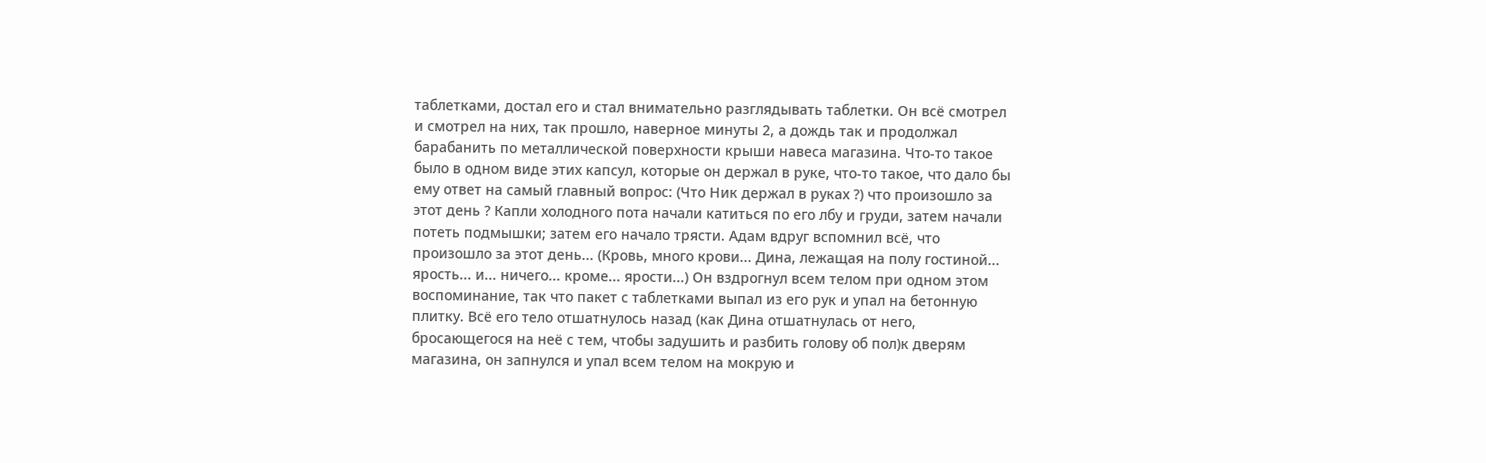таблетками, достал его и стал внимательно разглядывать таблетки. Он всё смотрел и смотрел на них, так прошло, наверное минуты 2, а дождь так и продолжал барабанить по металлической поверхности крыши навеса магазина. Что-то такое было в одном виде этих капсул, которые он держал в руке, что-то такое, что дало бы ему ответ на самый главный вопрос: (Что Ник держал в руках ?) что произошло за этот день ? Капли холодного пота начали катиться по его лбу и груди, затем начали потеть подмышки; затем его начало трясти. Адам вдруг вспомнил всё, что произошло за этот день... (Кровь, много крови... Дина, лежащая на полу гостиной... ярость... и... ничего... кроме... ярости...) Он вздрогнул всем телом при одном этом воспоминание, так что пакет с таблетками выпал из его рук и упал на бетонную плитку. Всё его тело отшатнулось назад (как Дина отшатнулась от него, бросающегося на неё с тем, чтобы задушить и разбить голову об пол)к дверям магазина, он запнулся и упал всем телом на мокрую и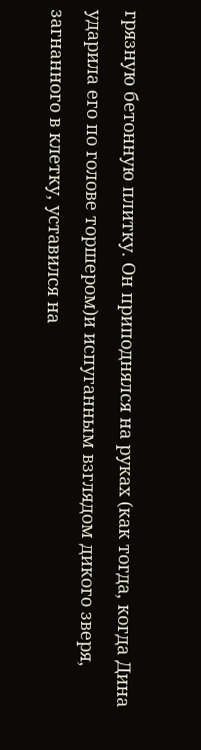грязную бетонную плитку. Он приподнялся на руках (как тогда, когда Дина ударила его по голове торшером)и испуганным взглядом дикого зверя, загнанного в клетку, уставился на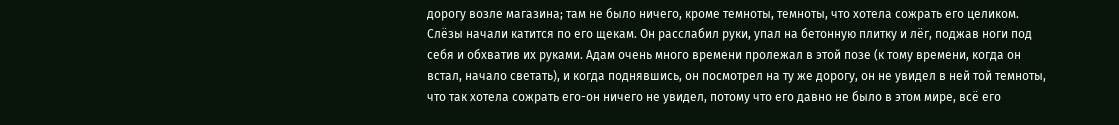дорогу возле магазина; там не было ничего, кроме темноты, темноты, что хотела сожрать его целиком. Слёзы начали катится по его щекам. Он расслабил руки, упал на бетонную плитку и лёг, поджав ноги под себя и обхватив их руками. Адам очень много времени пролежал в этой позе (к тому времени, когда он встал, начало светать), и когда поднявшись, он посмотрел на ту же дорогу, он не увидел в ней той темноты, что так хотела сожрать его-он ничего не увидел, потому что его давно не было в этом мире, всё его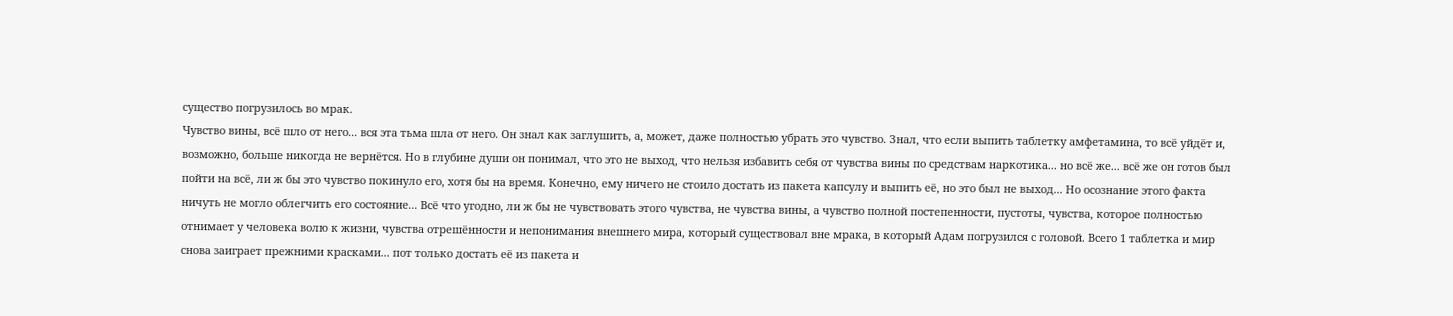существо погрузилось во мрак.
Чувство вины, всё шло от него... вся эта тьма шла от него. Он знал как заглушить, а, может, даже полностью убрать это чувство. Знал, что если выпить таблетку амфетамина, то всё уйдёт и, возможно, больше никогда не вернётся. Но в глубине души он понимал, что это не выход, что нельзя избавить себя от чувства вины по средствам наркотика... но всё же... всё же он готов был пойти на всё, ли ж бы это чувство покинуло его, хотя бы на время. Конечно, ему ничего не стоило достать из пакета капсулу и выпить её, но это был не выход... Но осознание этого факта ничуть не могло облегчить его состояние... Всё что угодно, ли ж бы не чувствовать этого чувства, не чувства вины, а чувство полной постепенности, пустоты, чувства, которое полностью отнимает у человека волю к жизни, чувства отрешённости и непонимания внешнего мира, который существовал вне мрака, в который Адам погрузился с головой. Всего 1 таблетка и мир снова заиграет прежними красками... пот только достать её из пакета и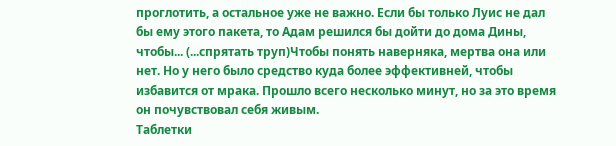проглотить, а остальное уже не важно. Если бы только Луис не дал бы ему этого пакета, то Адам решился бы дойти до дома Дины, чтобы... (...спрятать труп)Чтобы понять наверняка, мертва она или нет. Но у него было средство куда более эффективней, чтобы избавится от мрака. Прошло всего несколько минут, но за это время он почувствовал себя живым.
Таблетки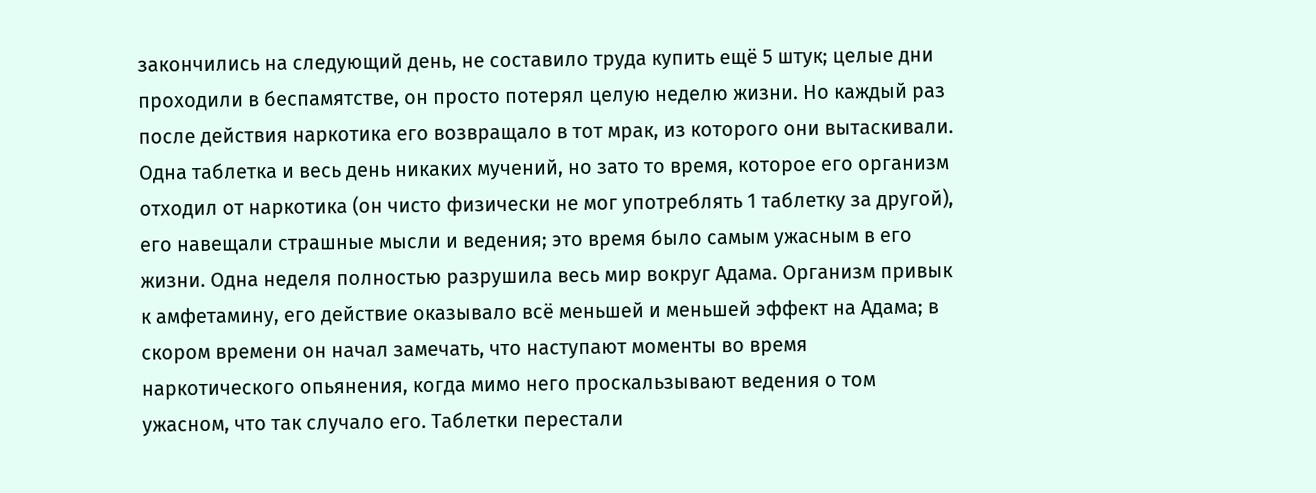закончились на следующий день, не составило труда купить ещё 5 штук; целые дни проходили в беспамятстве, он просто потерял целую неделю жизни. Но каждый раз после действия наркотика его возвращало в тот мрак, из которого они вытаскивали. Одна таблетка и весь день никаких мучений, но зато то время, которое его организм отходил от наркотика (он чисто физически не мог употреблять 1 таблетку за другой), его навещали страшные мысли и ведения; это время было самым ужасным в его жизни. Одна неделя полностью разрушила весь мир вокруг Адама. Организм привык к амфетамину, его действие оказывало всё меньшей и меньшей эффект на Адама; в скором времени он начал замечать, что наступают моменты во время наркотического опьянения, когда мимо него проскальзывают ведения о том ужасном, что так случало его. Таблетки перестали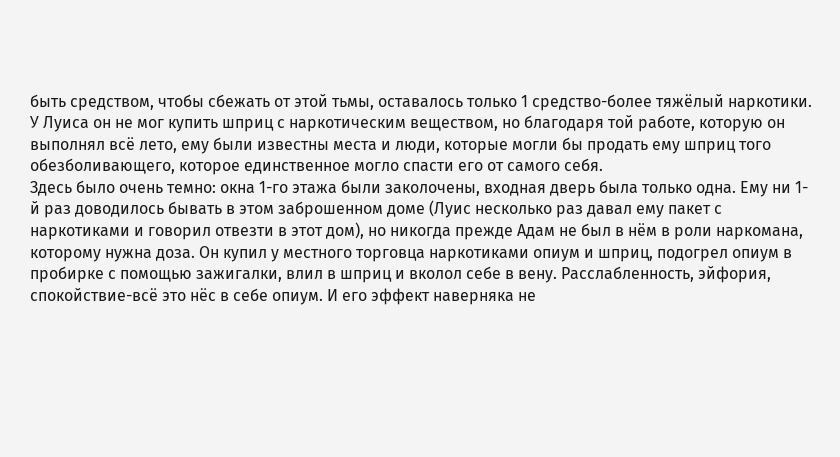быть средством, чтобы сбежать от этой тьмы, оставалось только 1 средство-более тяжёлый наркотики.
У Луиса он не мог купить шприц с наркотическим веществом, но благодаря той работе, которую он выполнял всё лето, ему были известны места и люди, которые могли бы продать ему шприц того обезболивающего, которое единственное могло спасти его от самого себя.
Здесь было очень темно: окна 1-го этажа были заколочены, входная дверь была только одна. Ему ни 1-й раз доводилось бывать в этом заброшенном доме (Луис несколько раз давал ему пакет с наркотиками и говорил отвезти в этот дом), но никогда прежде Адам не был в нём в роли наркомана, которому нужна доза. Он купил у местного торговца наркотиками опиум и шприц, подогрел опиум в пробирке с помощью зажигалки, влил в шприц и вколол себе в вену. Расслабленность, эйфория, спокойствие-всё это нёс в себе опиум. И его эффект наверняка не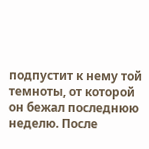подпустит к нему той темноты, от которой он бежал последнюю неделю. После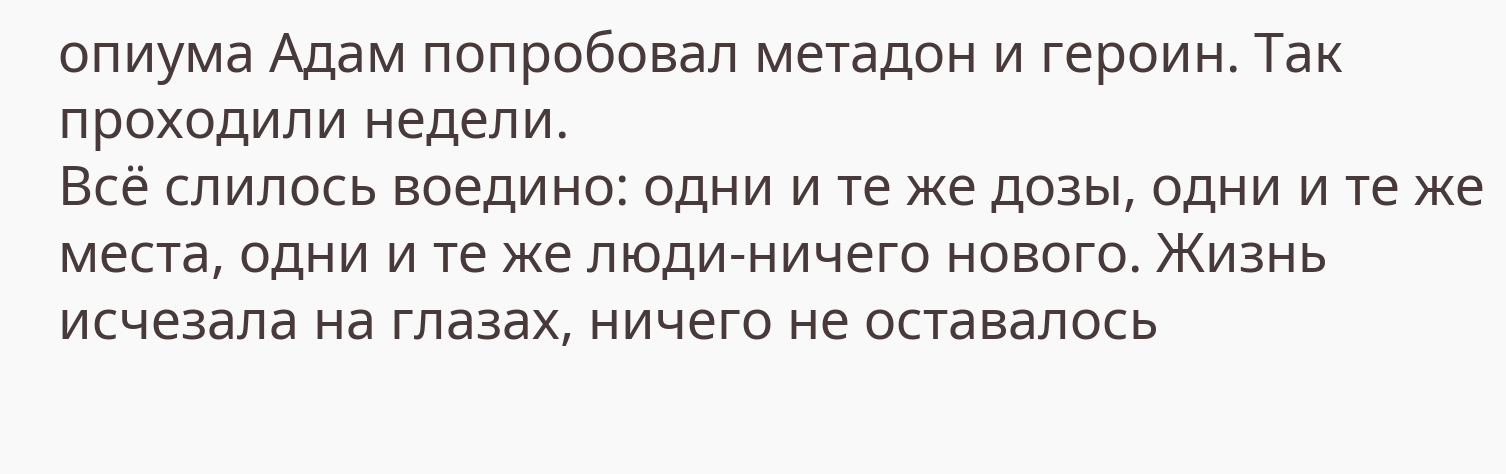опиума Адам попробовал метадон и героин. Так проходили недели.
Всё слилось воедино: одни и те же дозы, одни и те же места, одни и те же люди-ничего нового. Жизнь исчезала на глазах, ничего не оставалось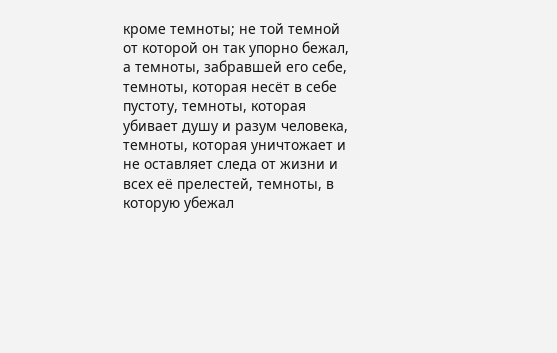кроме темноты; не той темной от которой он так упорно бежал, а темноты, забравшей его себе, темноты, которая несёт в себе пустоту, темноты, которая убивает душу и разум человека, темноты, которая уничтожает и не оставляет следа от жизни и всех её прелестей, темноты, в которую убежал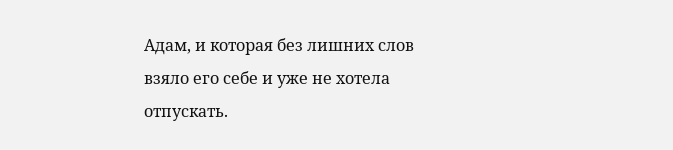Адам, и которая без лишних слов взяло его себе и уже не хотела отпускать.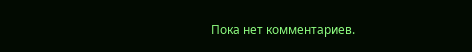Пока нет комментариев.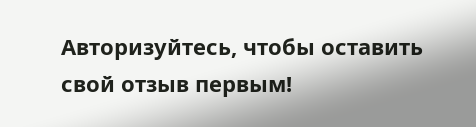Авторизуйтесь, чтобы оставить свой отзыв первым!